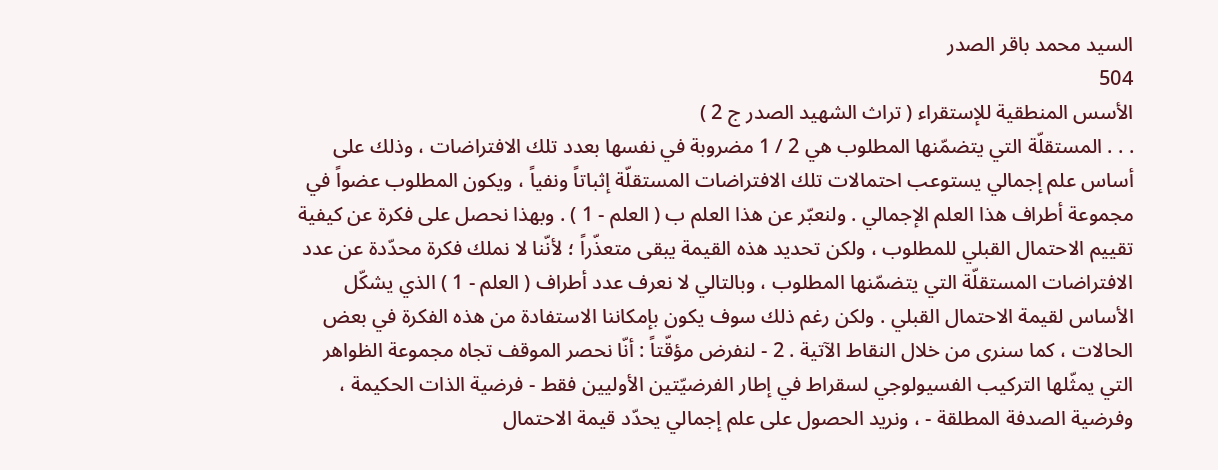السيد محمد باقر الصدر
504
الأسس المنطقية للإستقراء ( تراث الشهيد الصدر ج 2 )
. . . المستقلّة التي يتضمّنها المطلوب هي 2 / 1 مضروبة في نفسها بعدد تلك الافتراضات ، وذلك على أساس علم إجمالي يستوعب احتمالات تلك الافتراضات المستقلّة إثباتاً ونفياً ، ويكون المطلوب عضواً في مجموعة أطراف هذا العلم الإجمالي . ولنعبّر عن هذا العلم ب ( العلم - 1 ) . وبهذا نحصل على فكرة عن كيفية تقييم الاحتمال القبلي للمطلوب ، ولكن تحديد هذه القيمة يبقى متعذّراً ؛ لأنّنا لا نملك فكرة محدّدة عن عدد الافتراضات المستقلّة التي يتضمّنها المطلوب ، وبالتالي لا نعرف عدد أطراف ( العلم - 1 ) الذي يشكّل الأساس لقيمة الاحتمال القبلي . ولكن رغم ذلك سوف يكون بإمكاننا الاستفادة من هذه الفكرة في بعض الحالات ، كما سنرى من خلال النقاط الآتية . 2 - لنفرض مؤقّتاً : أنّا نحصر الموقف تجاه مجموعة الظواهر التي يمثّلها التركيب الفسيولوجي لسقراط في إطار الفرضيّتين الأوليين فقط - فرضية الذات الحكيمة ، وفرضية الصدفة المطلقة - ، ونريد الحصول على علم إجمالي يحدّد قيمة الاحتمال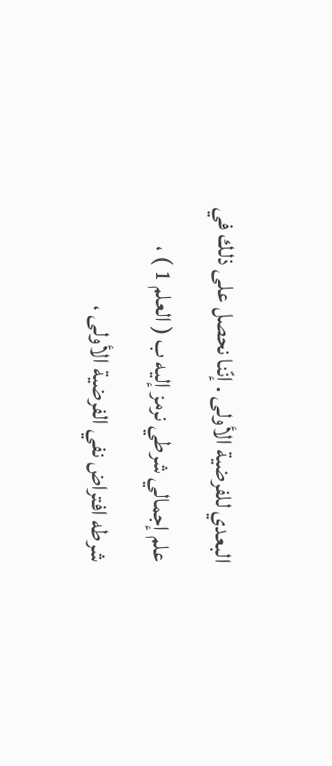البعدي للفرضية الأولى . إنّنا نحصل على ذلك في علم إجمالي شرطي نرمز إليه ب ( العلم 1 ) ، شرطه افتراض نفي الفرضية الأولى ،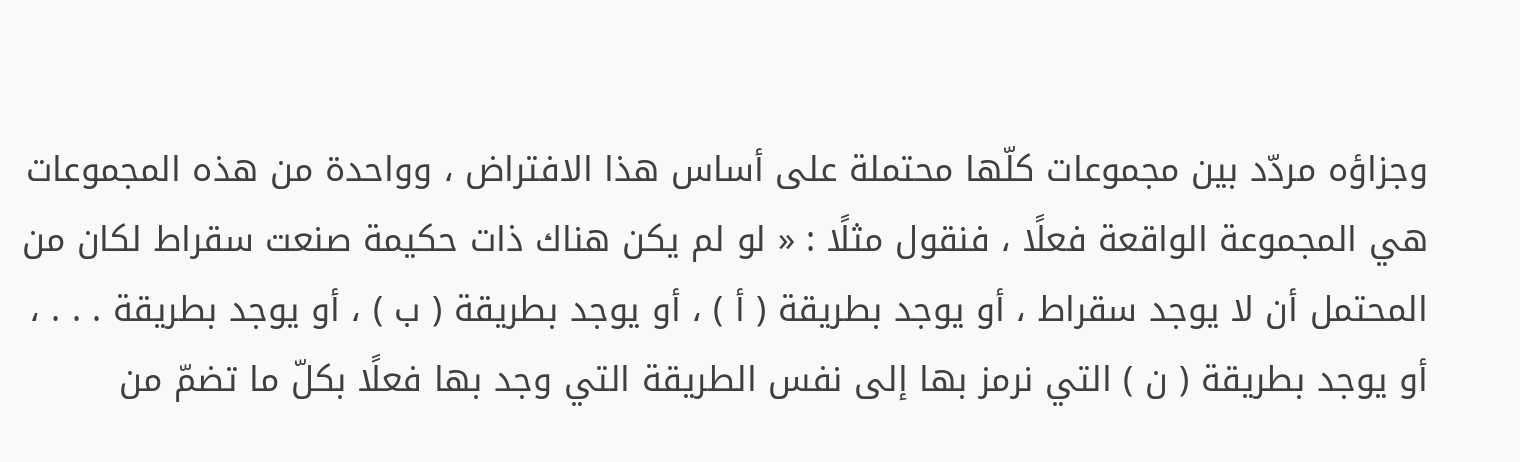وجزاؤه مردّد بين مجموعات كلّها محتملة على أساس هذا الافتراض ، وواحدة من هذه المجموعات هي المجموعة الواقعة فعلًا ، فنقول مثلًا : « لو لم يكن هناك ذات حكيمة صنعت سقراط لكان من المحتمل أن لا يوجد سقراط ، أو يوجد بطريقة ( أ ) ، أو يوجد بطريقة ( ب ) ، أو يوجد بطريقة . . . ، أو يوجد بطريقة ( ن ) التي نرمز بها إلى نفس الطريقة التي وجد بها فعلًا بكلّ ما تضمّ من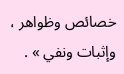خصائص وظواهر ، وإثبات ونفي » .